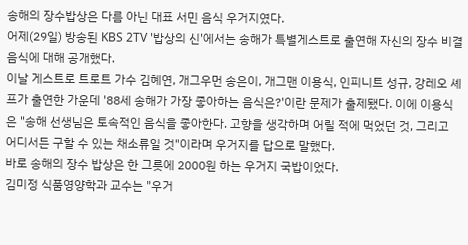송해의 장수밥상은 다름 아닌 대표 서민 음식 우거지였다.
어제(29일) 방송된 KBS 2TV '밥상의 신'에서는 송해가 특별게스트로 출연해 자신의 장수 비결음식에 대해 공개했다.
이날 게스트로 트로트 가수 김혜연, 개그우먼 송은이, 개그맨 이용식, 인피니트 성규, 강레오 셰프가 출연한 가운데 '88세 송해가 가장 좋아하는 음식은?'이란 문제가 출제됐다. 이에 이용식은 "송해 선생님은 토속적인 음식을 좋아한다. 고향을 생각하며 어릴 적에 먹었던 것, 그리고 어디서든 구할 수 있는 채소류일 것"이라며 우거지를 답으로 말했다.
바로 송해의 장수 밥상은 한 그릇에 2000원 하는 우거지 국밥이었다.
김미정 식품영양학과 교수는 "우거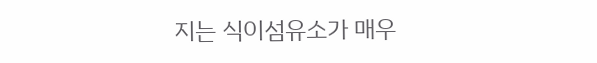지는 식이섬유소가 매우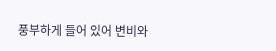풍부하게 들어 있어 변비와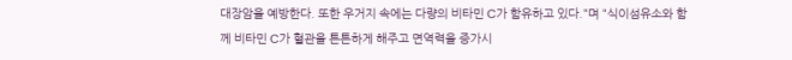대장암을 예방한다. 또한 우거지 속에는 다량의 비타민 C가 함유하고 있다."며 "식이섬유소와 함께 비타민 C가 혈관을 튼튼하게 해주고 면역력을 증가시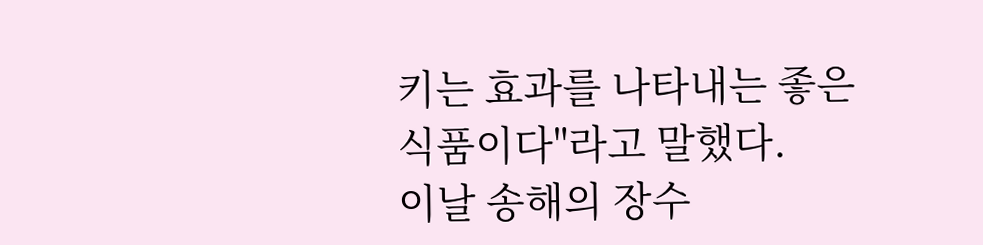키는 효과를 나타내는 좋은 식품이다"라고 말했다.
이날 송해의 장수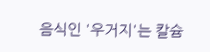음식인 '우거지'는 칼슘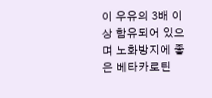이 우유의 3배 이상 함유되어 있으며 노화방지에 좋은 베타카로틴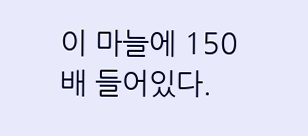이 마늘에 150배 들어있다.